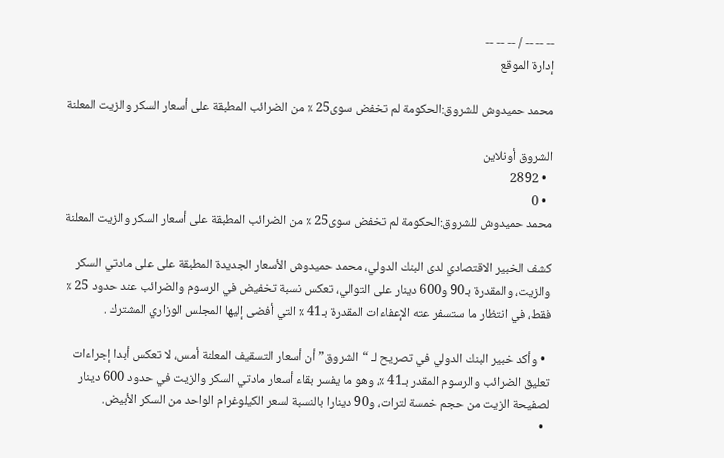-- -- -- / -- -- --
إدارة الموقع

محمد حميدوش للشروق:الحكومة لم تخفض سوى25 ٪ من الضرائب المطبقة على أسعار السكر والزيت المعلنة

الشروق أونلاين
  • 2892
  • 0
محمد حميدوش للشروق:الحكومة لم تخفض سوى25 ٪ من الضرائب المطبقة على أسعار السكر والزيت المعلنة

كشف الخبير الاقتصادي لدى البنك الدولي، محمد حميدوش الأسعار الجديدة المطبقة على على مادتي السكر والزيت، والمقدرة بـ90 و600 دينار على التوالي، تعكس نسبة تخفيض في الرسوم والضرائب عند حدود 25 ٪ فقط، في انتظار ما ستسفر عته الإعفاءات المقدرة بـ41 ٪ التي أفضى إليها المجلس الوزاري المشترك .

  • وأكد خبير البنك الدولي في تصريح لـ “الشروق” أن أسعار التسقيف المعلنة أمس، لا تعكس أبدا إجراءات تعليق الضرائب والرسوم المقدر بـ41 ٪، وهو ما يفسر بقاء أسعار مادتي السكر والزيت في حدود 600 دينار لصفيحة الزيت من حجم خمسة لترات، و90 دينارا بالنسبة لسعر الكيلوغرام الواحد من السكر الأبيض.
  •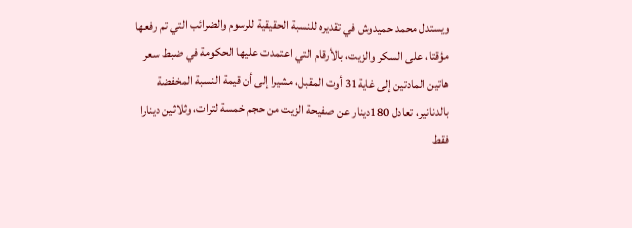ويستدل محمد حميدوش في تقديره للنسبة الحقيقية للرسوم والضرائب التي تم رفعها مؤقتا، على السكر والزيت، بالأرقام التي اعتمدت عليها الحكومة في ضبط سعر هاتين المادتين إلى غاية31 أوت المقبل، مشيرا إلى أن قيمة النسبة المخفضة بالدنانير، تعادل 180دينار عن صفيحة الزيت من حجم خمسة لترات، وثلاثين دينارا فقط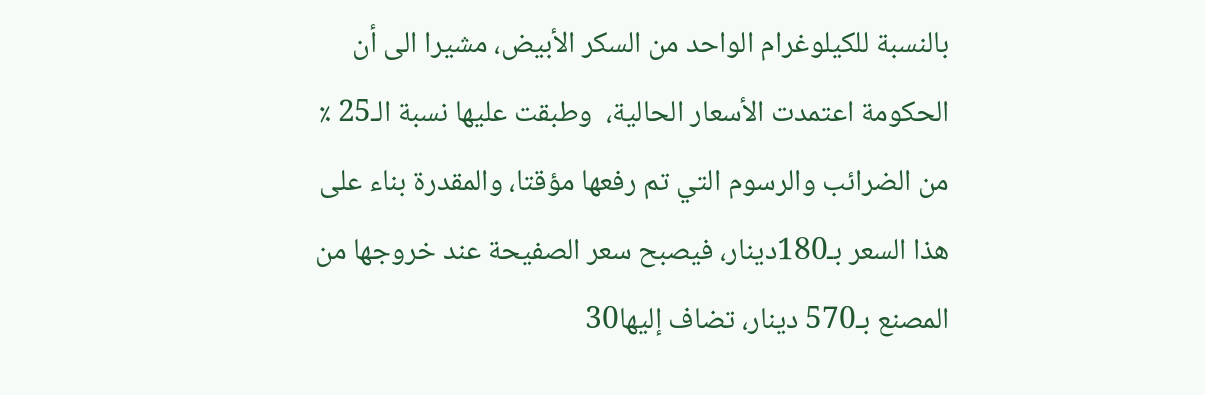بالنسبة للكيلوغرام الواحد من السكر الأبيض، مشيرا الى أن الحكومة اعتمدت الأسعار الحالية،  وطبقت عليها نسبة الـ25 ٪ من الضرائب والرسوم التي تم رفعها مؤقتا، والمقدرة بناء على هذا السعر بـ180دينار، فيصبح سعر الصفيحة عند خروجها من المصنع بـ570 دينار، تضاف إليها30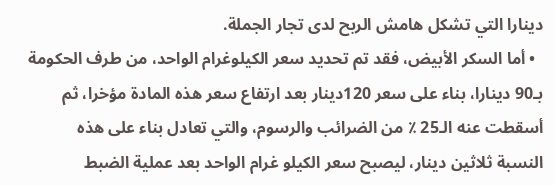دينارا التي تشكل هامش الربح لدى تجار الجملة.
  • أما السكر الأبيض، فقد تم تحديد سعر الكيلوغرام الواحد، من طرف الحكومة بـ90 دينارا، بناء على سعر 120دينار بعد ارتفاع سعر هذه المادة مؤخرا، ثم أسقطت عنه الـ25 ٪ من الضرائب والرسوم، والتي تعادل بناء على هذه النسبة ثلاثين دينار، ليصبح سعر الكيلو غرام الواحد بعد عملية الضبط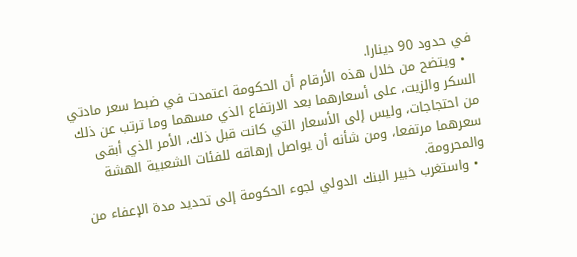في حدود 90 دينارا.
  • ويتضح من خلال هذه الأرقام أن الحكومة اعتمدت في ضبط سعر مادتي السكر والزيت، على أسعارهما بعد الارتفاع الذي مسهما وما ترتب عن ذلك من احتجاجات، وليس إلى الأسعار التي كانت قبل ذلك، الأمر الذي أبقى سعرهما مرتفعا، ومن شأنه أن يواصل إرهاقه للفئات الشعبية الهشة والمحرومة.
  • واستغرب خبير البنك الدولي لجوء الحكومة إلى تحديد مدة الإعفاء من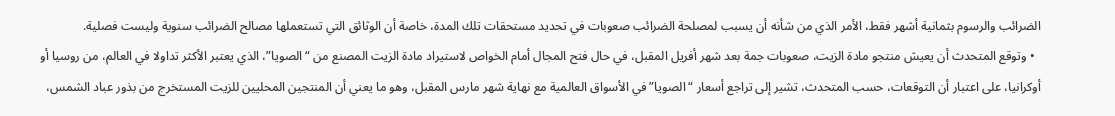الضرائب والرسوم بثمانية أشهر فقط، الأمر الذي من شأنه أن يسبب لمصلحة الضرائب صعوبات في تحديد مستحقات تلك المدة، خاصة أن الوثائق التي تستعملها مصالح الضرائب سنوية وليست فصلية.
  • وتوقع المتحدث أن يعيش منتجو مادة الزيت، صعوبات جمة بعد شهر أفريل المقبل، في حال فتح المجال أمام الخواص لاستيراد مادة الزيت المصنع من “الصويا”، الذي يعتبر الأكثر تداولا في العالم، من روسيا أو أوكرانيا، على اعتبار أن التوقعات، حسب المتحدث، تشير إلى تراجع أسعار “الصويا” في الأسواق العالمية مع نهاية شهر مارس المقبل، وهو ما يعني أن المنتجين المحليين للزيت المستخرج من بذور عباد الشمس،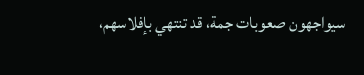سيواجهون صعوبات جمة، قد تنتهي بإفلاسهم،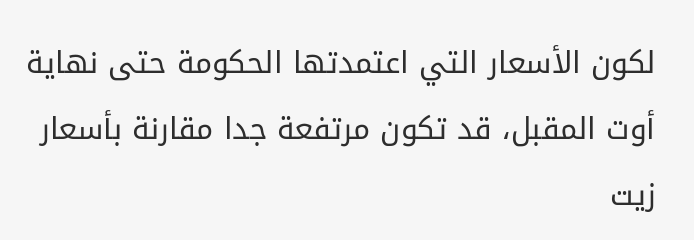لكون الأسعار التي اعتمدتها الحكومة حتى نهاية أوت المقبل، قد تكون مرتفعة جدا مقارنة بأسعار زيت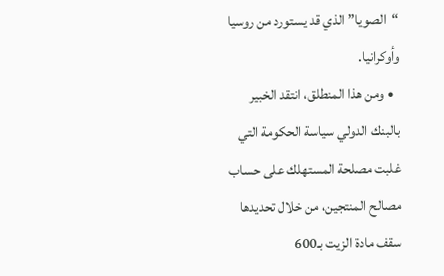“الصويا” الذي قد يستورد من روسيا وأوكرانيا.
  • ومن هذا المنطلق، انتقد الخبير بالبنك الدولي سياسة الحكومة التي غلبت مصلحة المستهلك على حساب مصالح المنتجين، من خلال تحديدها سقف مادة الزيت بـ600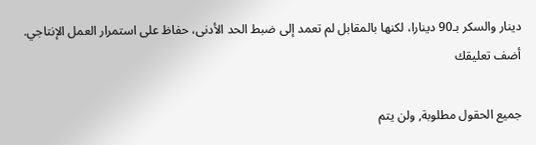دينار والسكر بـ90 دينارا، لكنها بالمقابل لم تعمد إلى ضبط الحد الأدنى، حفاظ على استمرار العمل الإنتاجي.
أضف تعليقك

جميع الحقول مطلوبة, ولن يتم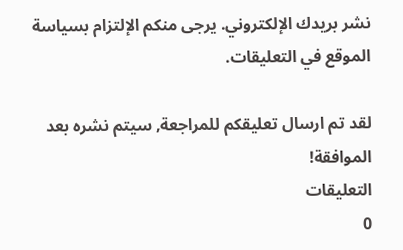نشر بريدك الإلكتروني. يرجى منكم الإلتزام بسياسة الموقع في التعليقات.

لقد تم ارسال تعليقكم للمراجعة, سيتم نشره بعد الموافقة!
التعليقات
0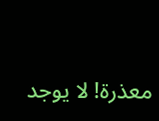معذرة! لا يوجد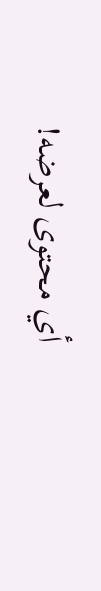أي محتوى لعرضه!